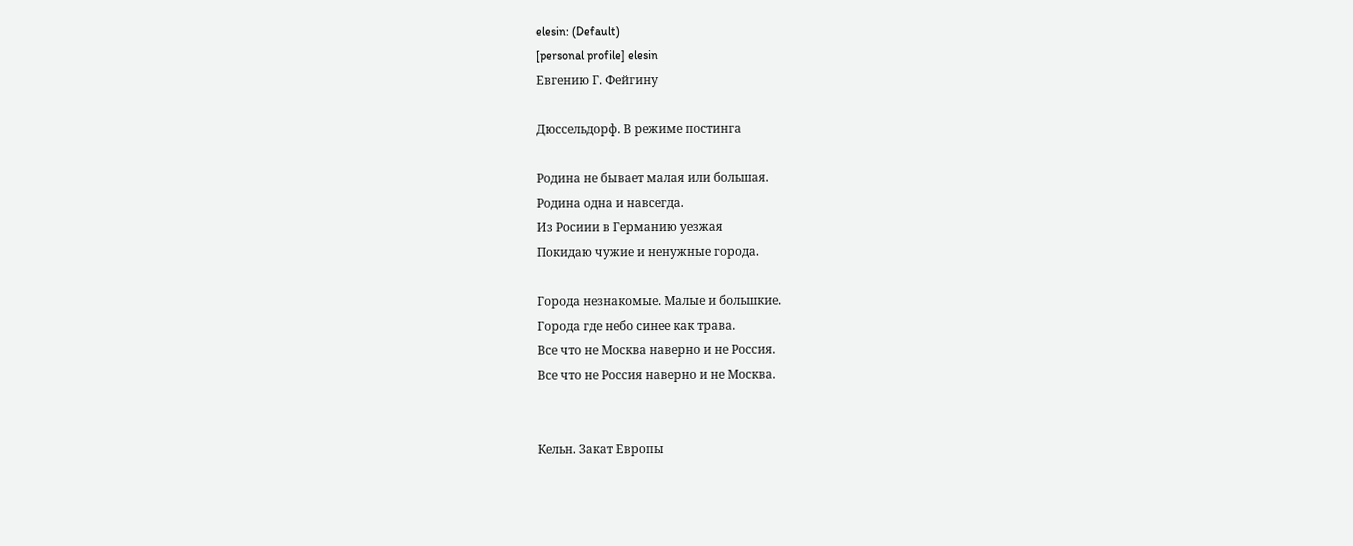elesin: (Default)
[personal profile] elesin
Евгению Г. Фейгину

Дюссельдорф. В режиме постинга

Родина не бывает малая или большая.
Родина одна и навсегда.
Из Росиии в Германию уезжая
Покидаю чужие и ненужные города.

Города незнакомые. Малые и большкие.
Города где небо синее как трава.
Все что не Москва наверно и не Россия.
Все что не Россия наверно и не Москва.


Кельн. Закат Европы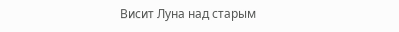Висит Луна над старым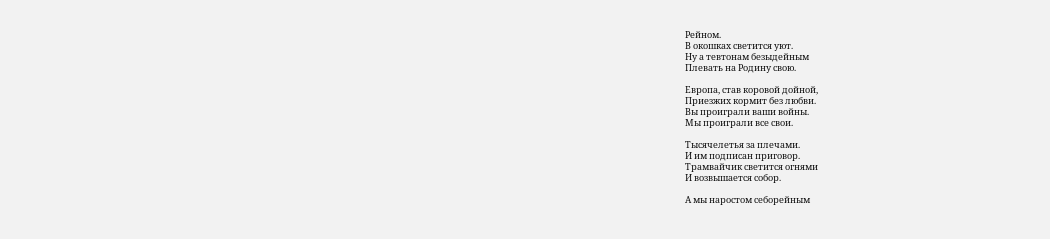Рейном.
В окошках светится уют.
Ну а тевтонам безыдейным
Плевать на Родину свою.

Европа, став коровой дойной,
Приезжих кормит без любви.
Вы проиграли ваши войны.
Мы проиграли все свои.

Тысячелетья за плечами.
И им подписан приговор.
Трамвайчик светится огнями
И возвышается собор.

А мы наростом себорейным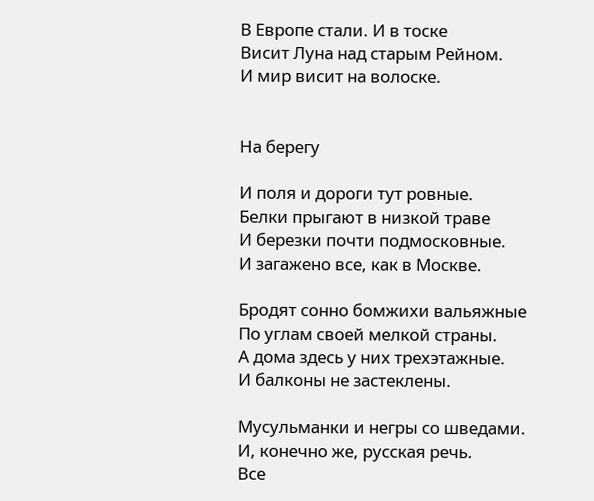В Европе стали. И в тоске
Висит Луна над старым Рейном.
И мир висит на волоске.


На берегу

И поля и дороги тут ровные.
Белки прыгают в низкой траве
И березки почти подмосковные.
И загажено все, как в Москве.

Бродят сонно бомжихи вальяжные
По углам своей мелкой страны.
А дома здесь у них трехэтажные.
И балконы не застеклены.

Мусульманки и негры со шведами.
И, конечно же, русская речь.
Все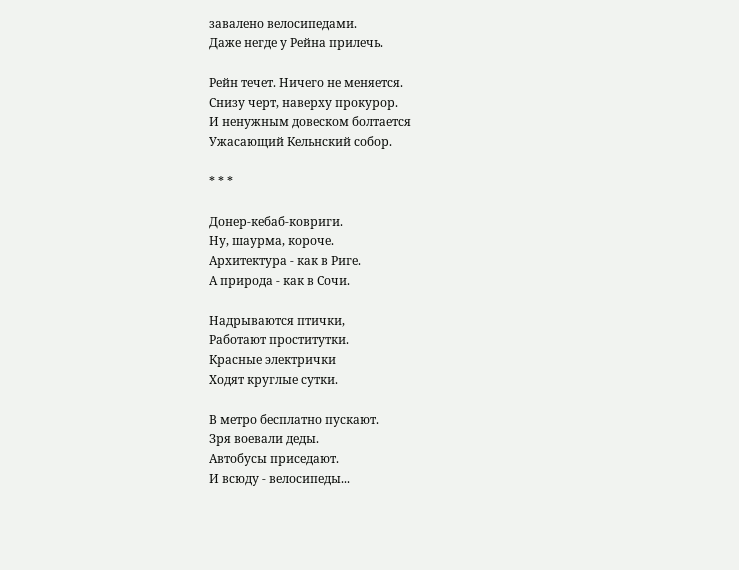завалено велосипедами.
Даже негде у Рейна прилечь.

Рейн течет. Ничего не меняется.
Снизу черт, наверху прокурор.
И ненужным довеском болтается
Ужасающий Кельнский собор.

* * *

Донер-кебаб-ковриги.
Ну, шаурма, короче.
Архитектура - как в Риге.
А природа - как в Сочи.

Надрываются птички,
Работают проститутки.
Красные электрички
Ходят круглые сутки.

В метро бесплатно пускают.
Зря воевали деды.
Автобусы приседают.
И всюду - велосипеды...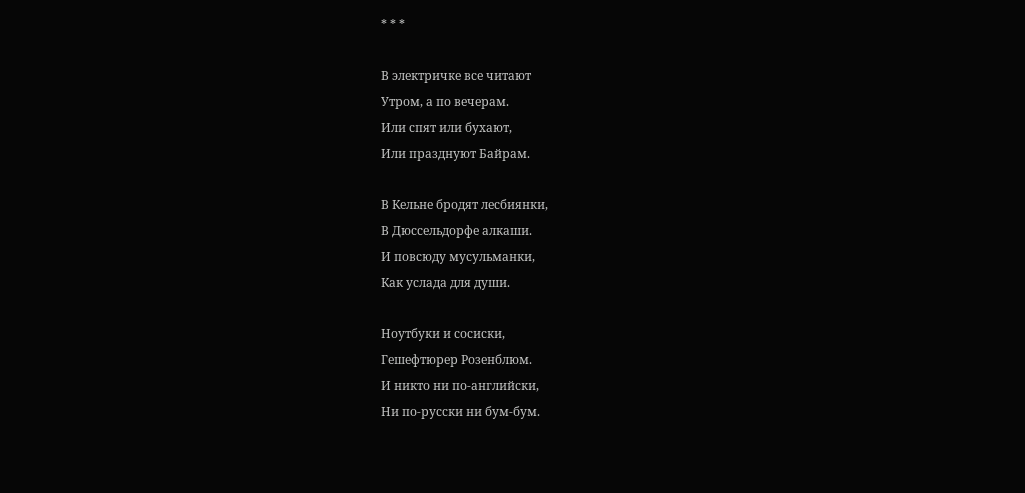* * *

В электричке все читают
Утром, а по вечерам.
Или спят или бухают,
Или празднуют Байрам.

В Кельне бродят лесбиянки,
В Дюссельдорфе алкаши.
И повсюду мусульманки,
Как услада для души.

Ноутбуки и сосиски,
Гешефтюрер Розенблюм.
И никто ни по-английски,
Ни по-русски ни бум-бум.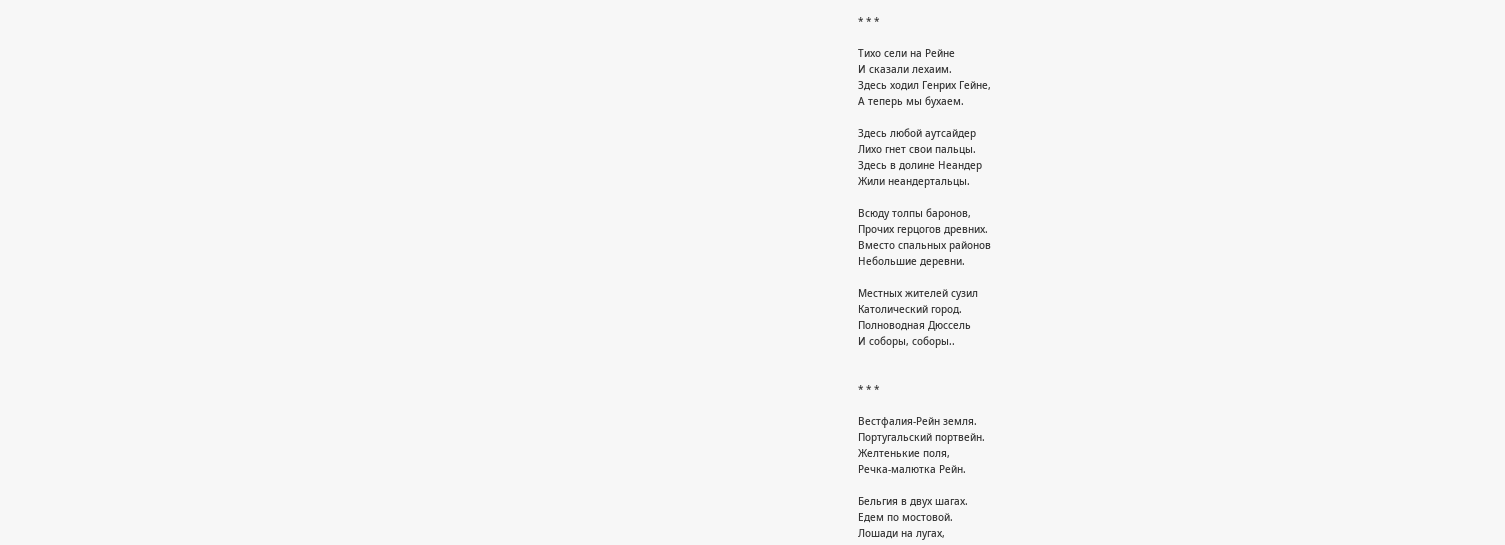* * *

Тихо сели на Рейне
И сказали лехаим.
Здесь ходил Генрих Гейне,
А теперь мы бухаем.

Здесь любой аутсайдер
Лихо гнет свои пальцы.
Здесь в долине Неандер
Жили неандертальцы.

Всюду толпы баронов,
Прочих герцогов древних.
Вместо спальных районов
Небольшие деревни.

Местных жителей сузил
Католический город.
Полноводная Дюссель
И соборы, соборы..


* * *

Вестфалия-Рейн земля.
Португальский портвейн.
Желтенькие поля,
Речка-малютка Рейн.

Бельгия в двух шагах.
Едем по мостовой.
Лошади на лугах,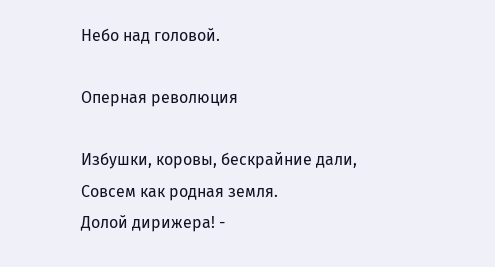Небо над головой.

Оперная революция

Избушки, коровы, бескрайние дали,
Совсем как родная земля.
Долой дирижера! -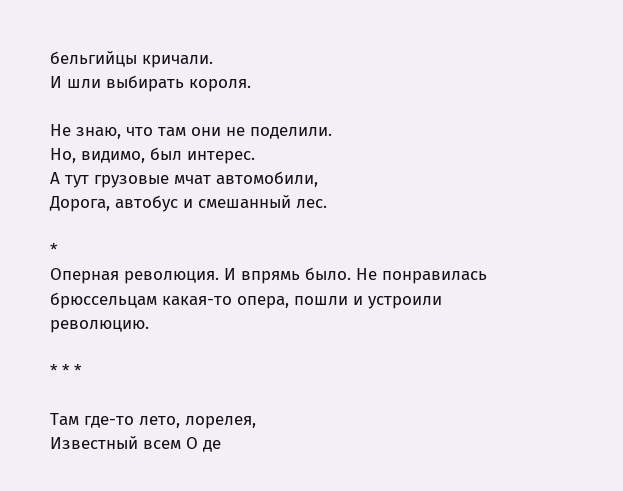бельгийцы кричали.
И шли выбирать короля.

Не знаю, что там они не поделили.
Но, видимо, был интерес.
А тут грузовые мчат автомобили,
Дорога, автобус и смешанный лес.

*
Оперная революция. И впрямь было. Не понравилась брюссельцам какая-то опера, пошли и устроили революцию.

* * *

Там где-то лето, лорелея,
Известный всем О де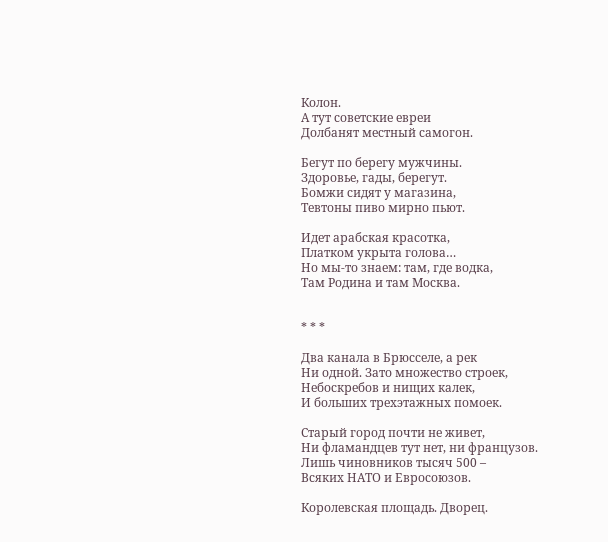Колон.
А тут советские евреи
Долбанят местный самогон.

Бегут по берегу мужчины.
Здоровье, гады, берегут.
Бомжи сидят у магазина,
Тевтоны пиво мирно пьют.

Идет арабская красотка,
Платком укрыта голова…
Но мы-то знаем: там, где водка,
Там Родина и там Москва.


* * *

Два канала в Брюсселе, а рек
Ни одной. Зато множество строек,
Небоскребов и нищих калек,
И больших трехэтажных помоек.

Старый город почти не живет,
Ни фламандцев тут нет, ни французов.
Лишь чиновников тысяч 500 –
Всяких НАТО и Евросоюзов.

Королевская площадь. Дворец.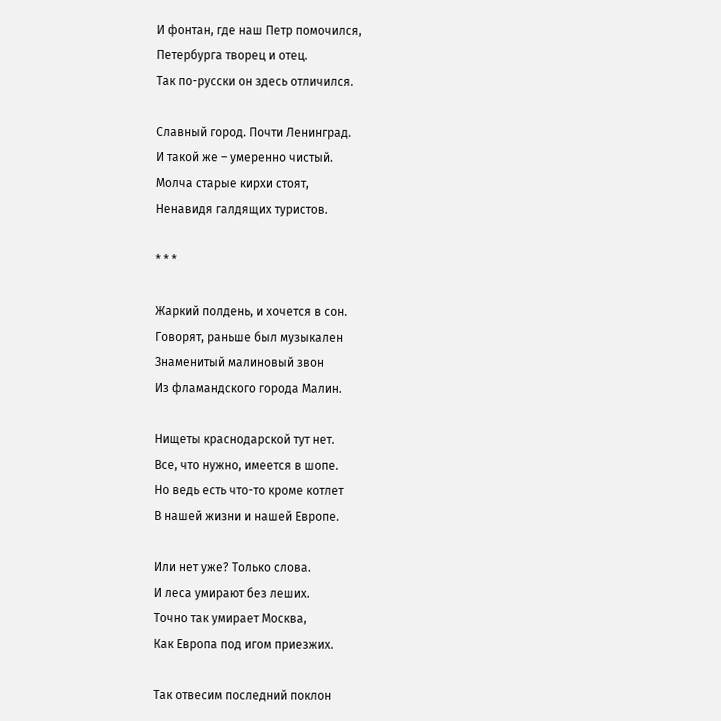И фонтан, где наш Петр помочился,
Петербурга творец и отец.
Так по-русски он здесь отличился.

Славный город. Почти Ленинград.
И такой же – умеренно чистый.
Молча старые кирхи стоят,
Ненавидя галдящих туристов.

* * *

Жаркий полдень, и хочется в сон.
Говорят, раньше был музыкален
Знаменитый малиновый звон
Из фламандского города Малин.

Нищеты краснодарской тут нет.
Все, что нужно, имеется в шопе.
Но ведь есть что-то кроме котлет
В нашей жизни и нашей Европе.

Или нет уже? Только слова.
И леса умирают без леших.
Точно так умирает Москва,
Как Европа под игом приезжих.

Так отвесим последний поклон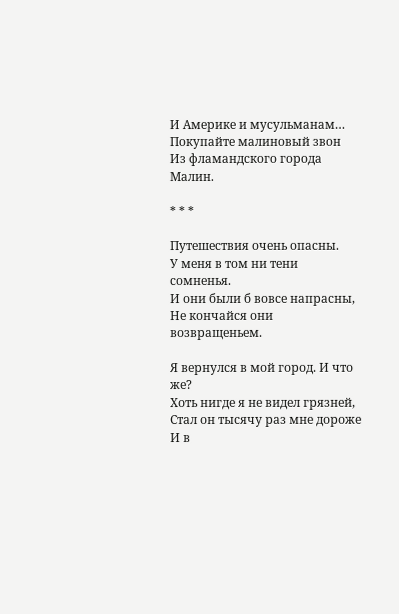И Америке и мусульманам…
Покупайте малиновый звон
Из фламандского города Малин.

* * *

Путешествия очень опасны.
У меня в том ни тени сомненья.
И они были б вовсе напрасны,
Не кончайся они возвращеньем.

Я вернулся в мой город. И что же?
Хоть нигде я не видел грязней,
Стал он тысячу раз мне дороже
И в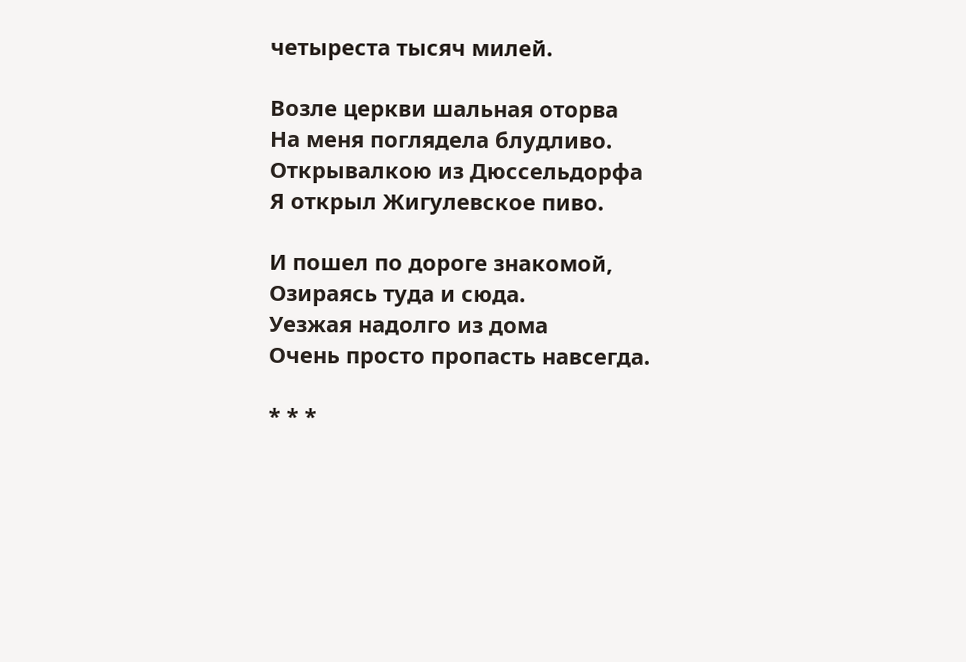четыреста тысяч милей.

Возле церкви шальная оторва
На меня поглядела блудливо.
Открывалкою из Дюссельдорфа
Я открыл Жигулевское пиво.

И пошел по дороге знакомой,
Озираясь туда и сюда.
Уезжая надолго из дома
Очень просто пропасть навсегда.

* * *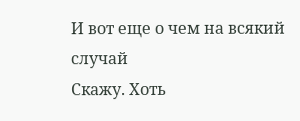И вот еще о чем на всякий случай
Скажу. Хоть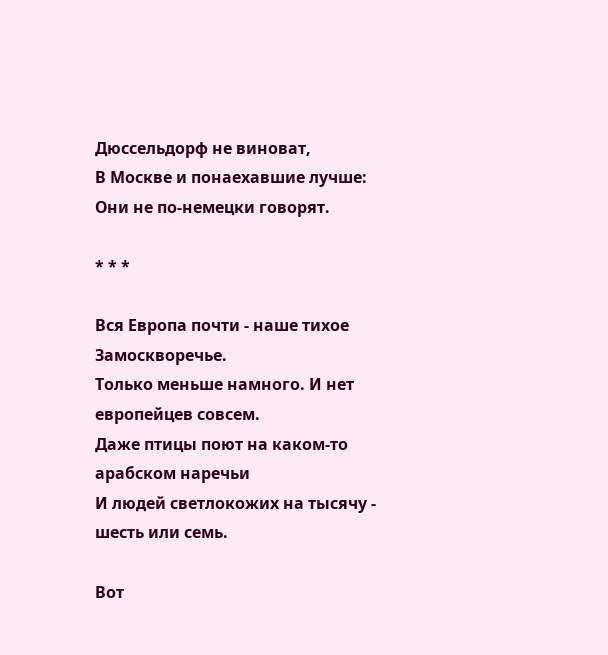Дюссельдорф не виноват,
В Москве и понаехавшие лучше:
Они не по-немецки говорят.

* * *

Вся Европа почти - наше тихое Замоскворечье.
Только меньше намного. И нет европейцев совсем.
Даже птицы поют на каком-то арабском наречьи
И людей светлокожих на тысячу - шесть или семь.

Вот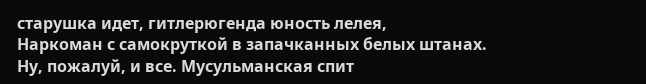старушка идет, гитлерюгенда юность лелея,
Наркоман с самокруткой в запачканных белых штанах.
Ну, пожалуй, и все. Мусульманская спит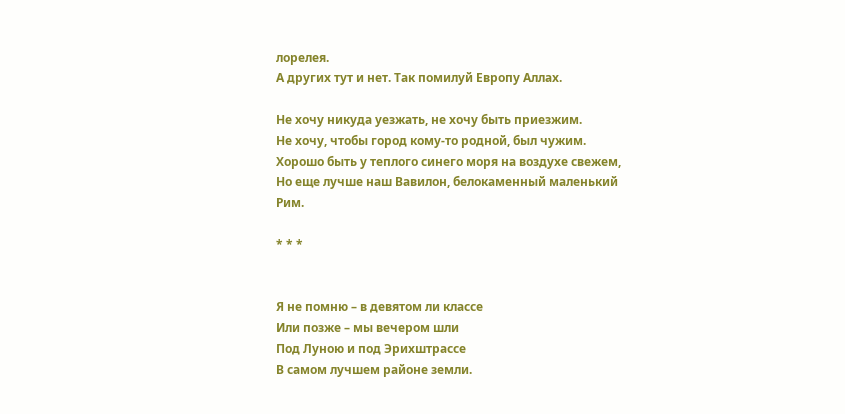лорелея.
А других тут и нет. Так помилуй Европу Аллах.

Не хочу никуда уезжать, не хочу быть приезжим.
Не хочу, чтобы город кому-то родной, был чужим.
Хорошо быть у теплого синего моря на воздухе свежем,
Но еще лучше наш Вавилон, белокаменный маленький Рим.

* * *


Я не помню – в девятом ли классе
Или позже – мы вечером шли
Под Луною и под Эрихштрассе
В самом лучшем районе земли.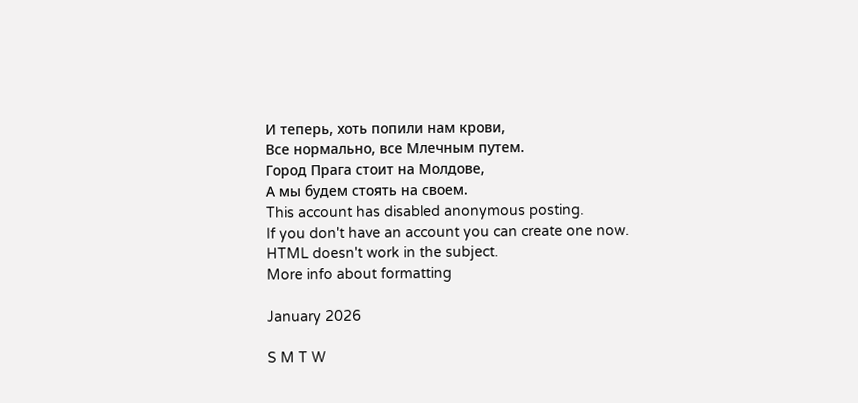И теперь, хоть попили нам крови,
Все нормально, все Млечным путем.
Город Прага стоит на Молдове,
А мы будем стоять на своем.
This account has disabled anonymous posting.
If you don't have an account you can create one now.
HTML doesn't work in the subject.
More info about formatting

January 2026

S M T W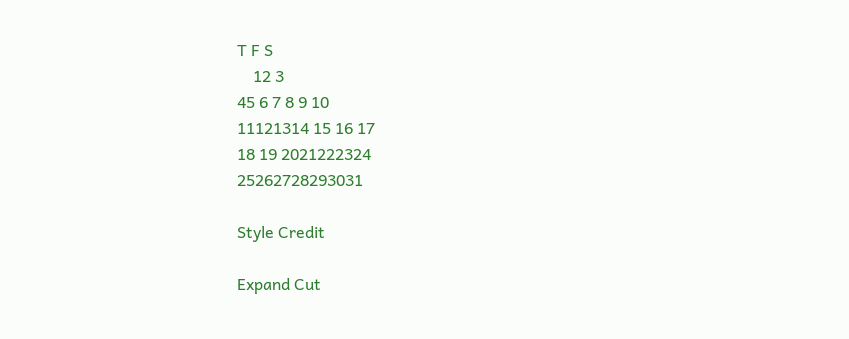T F S
    12 3
45 6 7 8 9 10
11121314 15 16 17
18 19 2021222324
25262728293031

Style Credit

Expand Cut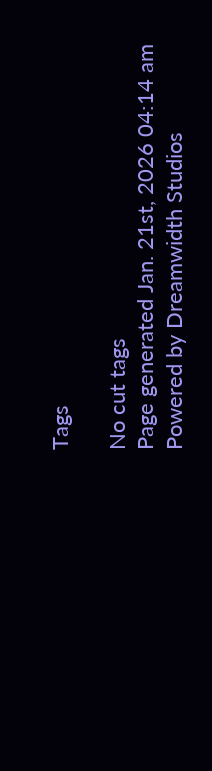Tags

No cut tags
Page generated Jan. 21st, 2026 04:14 am
Powered by Dreamwidth Studios